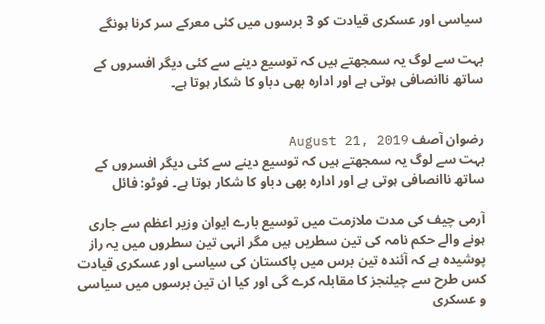سیاسی اور عسکری قیادت کو 3 برسوں میں کئی معرکے سر کرنا ہونگے

بہت سے لوگ یہ سمجھتے ہیں کہ توسیع دینے سے کئی دیگر افسروں کے ساتھ ناانصافی ہوتی ہے اور ادارہ بھی دباو کا شکار ہوتا ہے۔


رضوان آصف August 21, 2019
بہت سے لوگ یہ سمجھتے ہیں کہ توسیع دینے سے کئی دیگر افسروں کے ساتھ ناانصافی ہوتی ہے اور ادارہ بھی دباو کا شکار ہوتا ہے۔ فوٹو: فائل

آرمی چیف کی مدت ملازمت میں توسیع بارے ایوان وزیر اعظم سے جاری ہونے والے حکم نامہ کی تین سطریں ہیں مگر انہی تین سطروں میں یہ راز پوشیدہ ہے کہ آئندہ تین برس میں پاکستان کی سیاسی اور عسکری قیادت کس طرح سے چیلنجز کا مقابلہ کرے گی اور کیا ان تین برسوں میں سیاسی و عسکری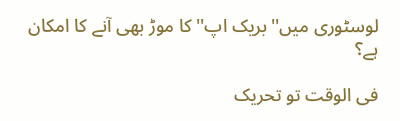لوسٹوری میں''بریک اپ'' کا موڑ بھی آنے کا امکان ہے؟

فی الوقت تو تحریک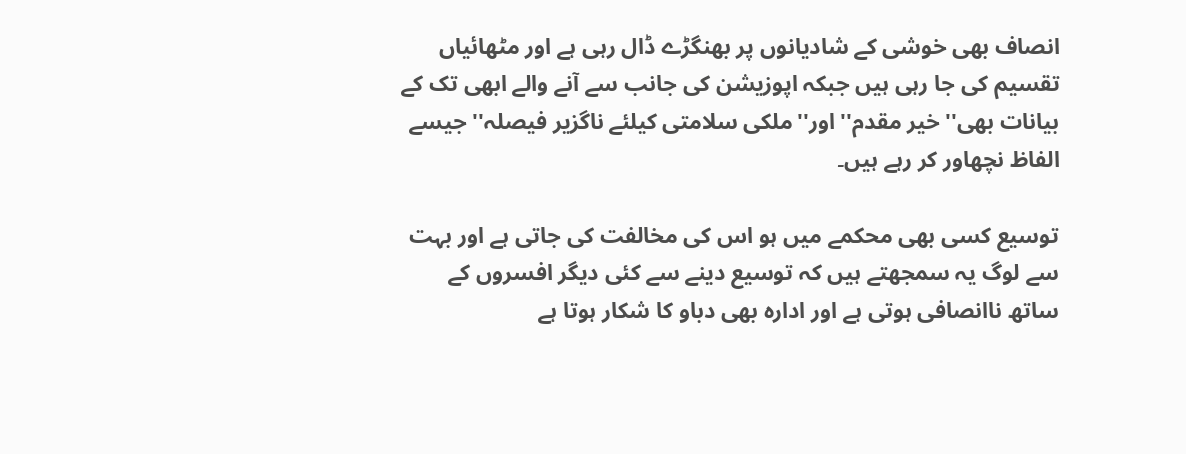انصاف بھی خوشی کے شادیانوں پر بھنگڑے ڈال رہی ہے اور مٹھائیاں تقسیم کی جا رہی ہیں جبکہ اپوزیشن کی جانب سے آنے والے ابھی تک کے بیانات بھی''خیر مقدم'' اور''ملکی سلامتی کیلئے ناگزیر فیصلہ'' جیسے الفاظ نچھاور کر رہے ہیں۔

توسیع کسی بھی محکمے میں ہو اس کی مخالفت کی جاتی ہے اور بہت سے لوگ یہ سمجھتے ہیں کہ توسیع دینے سے کئی دیگر افسروں کے ساتھ ناانصافی ہوتی ہے اور ادارہ بھی دباو کا شکار ہوتا ہے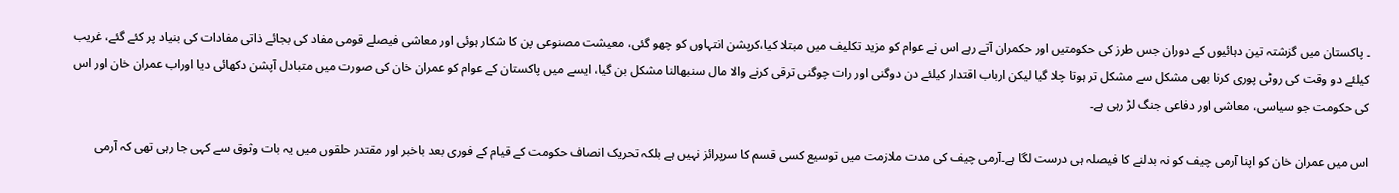۔ پاکستان میں گزشتہ تین دہائیوں کے دوران جس طرز کی حکومتیں اور حکمران آتے رہے اس نے عوام کو مزید تکلیف میں مبتلا کیا،کرپشن انتہاوں کو چھو گئی، معیشت مصنوعی پن کا شکار ہوئی اور معاشی فیصلے قومی مفاد کی بجائے ذاتی مفادات کی بنیاد پر کئے گئے، غریب کیلئے دو وقت کی روٹی پوری کرنا بھی مشکل سے مشکل تر ہوتا چلا گیا لیکن ارباب اقتدار کیلئے دن دوگنی اور رات چوگنی ترقی کرنے والا مال سنبھالنا مشکل بن گیا، ایسے میں پاکستان کے عوام کو عمران خان کی صورت میں متبادل آپشن دکھائی دیا اوراب عمران خان اور اس کی حکومت جو سیاسی، معاشی اور دفاعی جنگ لڑ رہی ہے۔

اس میں عمران خان کو اپنا آرمی چیف کو نہ بدلنے کا فیصلہ ہی درست لگا ہے۔آرمی چیف کی مدت ملازمت میں توسیع کسی قسم کا سرپرائز نہیں ہے بلکہ تحریک انصاف حکومت کے قیام کے فوری بعد باخبر اور مقتدر حلقوں میں یہ بات وثوق سے کہی جا رہی تھی کہ آرمی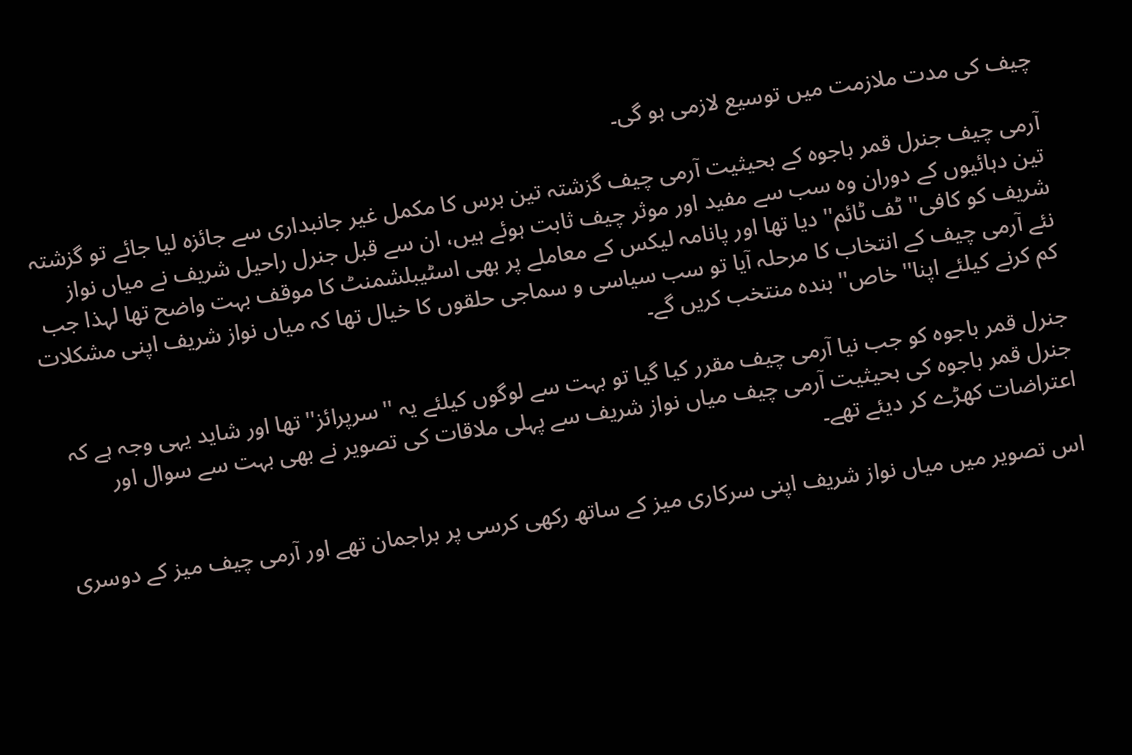چیف کی مدت ملازمت میں توسیع لازمی ہو گی۔

آرمی چیف جنرل قمر باجوہ کے بحیثیت آرمی چیف گزشتہ تین برس کا مکمل غیر جانبداری سے جائزہ لیا جائے تو گزشتہ تین دہائیوں کے دوران وہ سب سے مفید اور موثر چیف ثابت ہوئے ہیں، ان سے قبل جنرل راحیل شریف نے میاں نواز شریف کو کافی''ٹف ٹائم'' دیا تھا اور پانامہ لیکس کے معاملے پر بھی اسٹیبلشمنٹ کا موقف بہت واضح تھا لہذا جب نئے آرمی چیف کے انتخاب کا مرحلہ آیا تو سب سیاسی و سماجی حلقوں کا خیال تھا کہ میاں نواز شریف اپنی مشکلات کم کرنے کیلئے اپنا''خاص'' بندہ منتخب کریں گے۔

جنرل قمر باجوہ کو جب نیا آرمی چیف مقرر کیا گیا تو بہت سے لوگوں کیلئے یہ ''سرپرائز'' تھا اور شاید یہی وجہ ہے کہ جنرل قمر باجوہ کی بحیثیت آرمی چیف میاں نواز شریف سے پہلی ملاقات کی تصویر نے بھی بہت سے سوال اور اعتراضات کھڑے کر دیئے تھے۔

اس تصویر میں میاں نواز شریف اپنی سرکاری میز کے ساتھ رکھی کرسی پر براجمان تھے اور آرمی چیف میز کے دوسری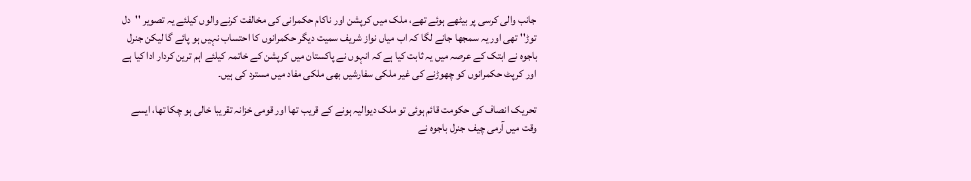جانب والی کرسی پر بیٹھے ہوئے تھے، ملک میں کرپشن اور ناکام حکمرانی کی مخالفت کرنے والوں کیلئے یہ تصویر ''دل توڑ'' تھی اور یہ سمجھا جانے لگا کہ اب میاں نواز شریف سمیت دیگر حکمرانوں کا احتساب نہیں ہو پائے گا لیکن جنرل باجوہ نے ابتک کے عرصہ میں یہ ثابت کیا ہے کہ انہوں نے پاکستان میں کرپشن کے خاتمہ کیلئے اہم ترین کردار ادا کیا ہے اور کرپٹ حکمرانوں کو چھوڑنے کی غیر ملکی سفارشیں بھی ملکی مفاد میں مسترد کی ہیں۔

تحریک انصاف کی حکومت قائم ہوئی تو ملک دیوالیہ ہونے کے قریب تھا اور قومی خزانہ تقریبا خالی ہو چکا تھا، ایسے وقت میں آرمی چیف جنرل باجوہ نے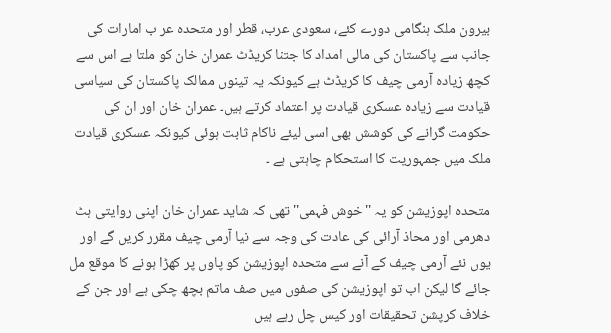بیرون ملک ہنگامی دورے کئے، سعودی عرب، قطر اور متحدہ عر ب امارات کی جانب سے پاکستان کی مالی امداد کا جتنا کریڈٹ عمران خان کو ملتا ہے اس سے کچھ زیادہ آرمی چیف کا کریڈٹ ہے کیونکہ یہ تینوں ممالک پاکستان کی سیاسی قیادت سے زیادہ عسکری قیادت پر اعتماد کرتے ہیں۔ عمران خان اور ان کی حکومت گرانے کی کوشش بھی اسی لیئے ناکام ثابت ہوئی کیونکہ عسکری قیادت ملک میں جمہوریت کا استحکام چاہتی ہے ۔

متحدہ اپوزیشن کو یہ ''خوش فہمی'' تھی کہ شاید عمران خان اپنی روایتی ہٹ دھرمی اور محاذ آرائی کی عادت کی وجہ سے نیا آرمی چیف مقرر کریں گے اور یوں نئے آرمی چیف کے آنے سے متحدہ اپوزیشن کو پاوں پر کھڑا ہونے کا موقع مل جائے گا لیکن اب تو اپوزیشن کی صفوں میں صف ماتم بچھ چکی ہے اور جن کے خلاف کرپشن تحقیقات اور کیس چل رہے ہیں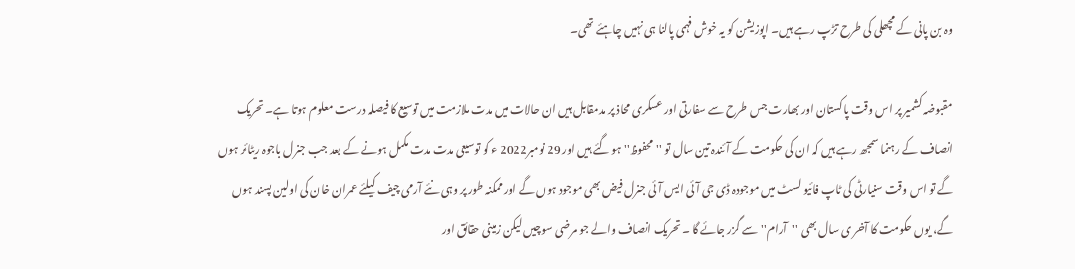وہ بن پانی کے مچھلی کی طرح تڑپ رہے ہیں۔ اپوزیشن کو یہ خوش فہمی پالنا ہی نہیں چاہئے تھی۔

مقبوضہ کشمیر پر اس وقت پاکستان اور بھارت جس طرح سے سفارتی اور عسکری محاذ پر مدمقابل ہیں ان حالات میں مدت ملازمت میں توسیع کا فیصلہ درست معلوم ہوتا ہے۔ تحریک انصاف کے رہنما سمجھ رہے ہیں کہ ان کی حکومت کے آئندہ تین سال تو ''محفوظ'' ہو گئے ہیں اور 29 نومبر2022 ء کو توسیعی مدت مدت مکمل ہونے کے بعد جب جنرل باجوہ ریٹائر ہوں گے تو اس وقت سنیارٹی کی ٹاپ فائیو لسٹ میں موجودہ ڈی جی آئی ایس آئی جنرل فیض بھی موجود ہوں گے اور ممکنہ طور پر وہی نئے آرمی چیف کیلئے عمران خان کی اولین پسند ہوں گے، یوں حکومت کا آخر ی سال بھی ''آرام''سے گزر جائے گا ۔ تحریک انصاف والے جو مرضی سوچیں لیکن زمینی حقائق اور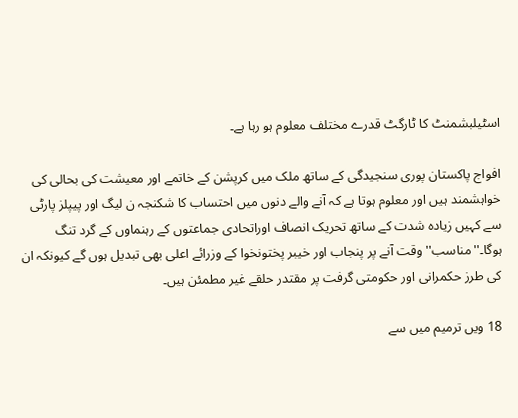اسٹیلبشمنٹ کا ٹارگٹ قدرے مختلف معلوم ہو رہا ہے۔

افواج پاکستان پوری سنجیدگی کے ساتھ ملک میں کرپشن کے خاتمے اور معیشت کی بحالی کی خواہشمند ہیں اور معلوم ہوتا ہے کہ آنے والے دنوں میں احتساب کا شکنجہ ن لیگ اور پیپلز پارٹی سے کہیں زیادہ شدت کے ساتھ تحریک انصاف اوراتحادی جماعتوں کے رہنماوں کے گرد تنگ ہوگا۔''مناسب'' وقت آنے پر پنجاب اور خیبر پختونخوا کے وزرائے اعلی بھی تبدیل ہوں گے کیونکہ ان کی طرز حکمرانی اور حکومتی گرفت پر مقتدر حلقے غیر مطمئن ہیں۔

18 ویں ترمیم میں سے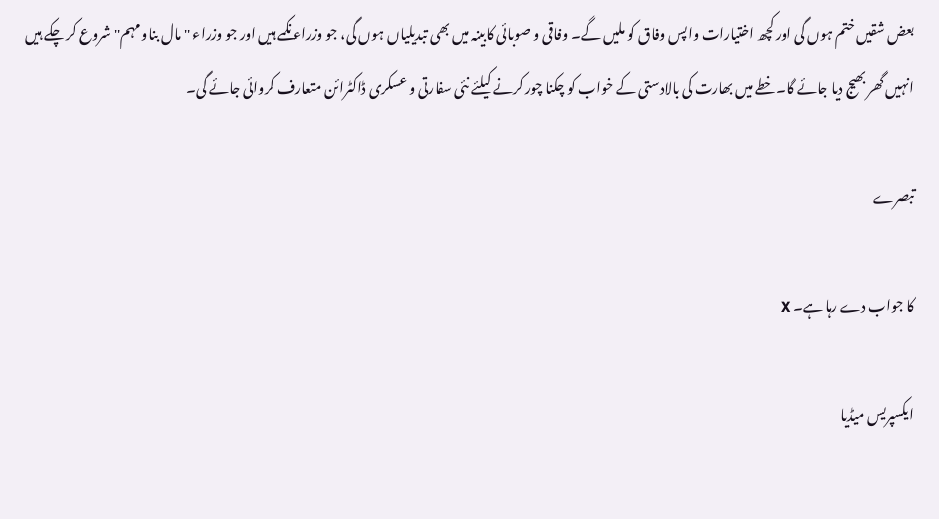بعض شقیں ختم ہوں گی اور کچھ اختیارات واپس وفاق کو ملیں گے۔ وفاقی و صوبائی کابینہ میں بھی تبدیلیاں ہوں گی، جو وزراء نکمے ہیں اور جو وزراء ''مال بناو مہم'' شروع کر چکے ہیں انہیں گھر بھیج دیا جائے گا۔خطے میں بھارت کی بالادستی کے خواب کو چکنا چور کرنے کیلئے نئی سفارتی و عسکری ڈاکٹرائن متعارف کروائی جائے گی۔

تبصرے

کا جواب دے رہا ہے۔ X

ایکسپریس میڈیا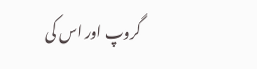گروپ اور اس کی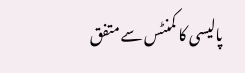پالیسی کا کمنٹس سے متفق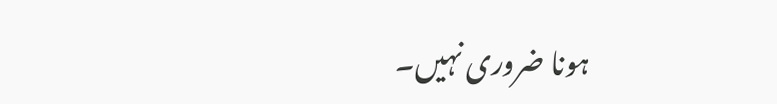ہونا ضروری نہیں۔